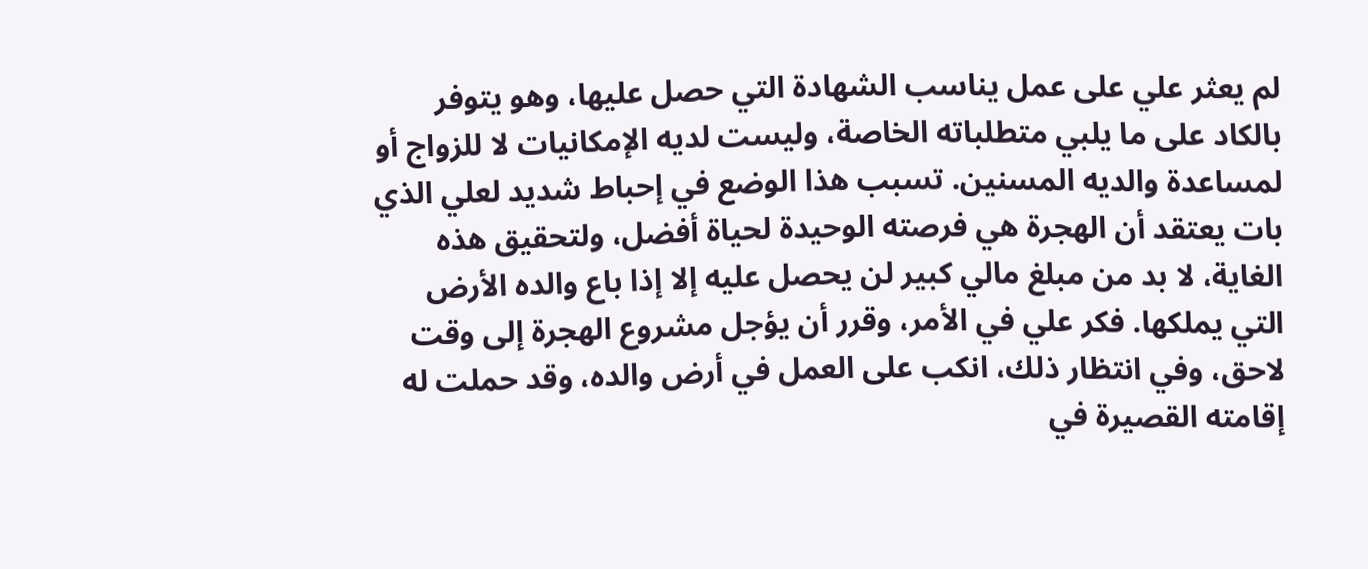لم يعثر علي على عمل يناسب الشهادة التي حصل عليها، وهو يتوفر بالكاد على ما يلبي متطلباته الخاصة، وليست لديه الإمكانيات لا للزواج أو لمساعدة والديه المسنين. تسبب هذا الوضع في إحباط شديد لعلي الذي بات يعتقد أن الهجرة هي فرصته الوحيدة لحياة أفضل، ولتحقيق هذه الغاية، لا بد من مبلغ مالي كبير لن يحصل عليه إلا إذا باع والده الأرض التي يملكها. فكر علي في الأمر، وقرر أن يؤجل مشروع الهجرة إلى وقت لاحق، وفي انتظار ذلك، انكب على العمل في أرض والده، وقد حملت له إقامته القصيرة في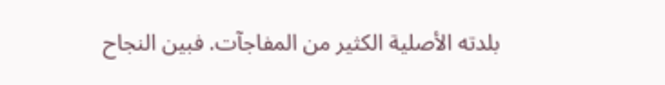بلدته الأصلية الكثير من المفاجآت. فبين النجاح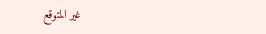غير المتوقع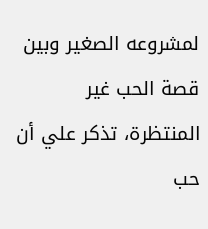لمشروعه الصغير وبين قصة الحب غير المنتظرة، تذكر علي أن حب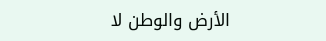الأرض والوطن لا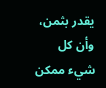يقدر بثمن، وأن كل شيء ممكن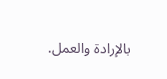بالإرادة والعمل.